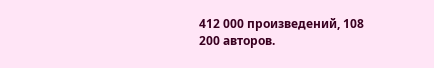412 000 произведений, 108 200 авторов.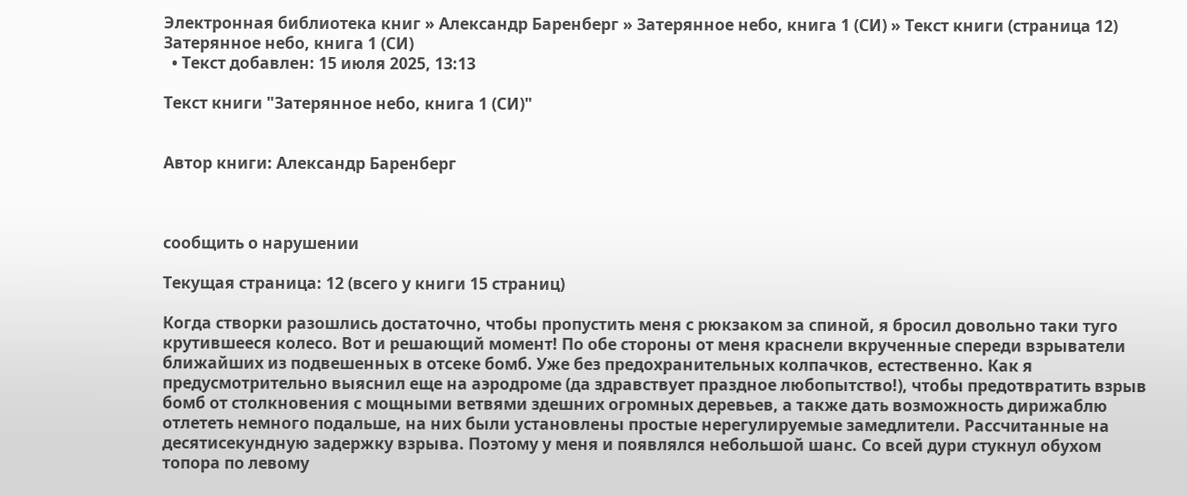Электронная библиотека книг » Александр Баренберг » Затерянное небо, книга 1 (СИ) » Текст книги (страница 12)
Затерянное небо, книга 1 (СИ)
  • Текст добавлен: 15 июля 2025, 13:13

Текст книги "Затерянное небо, книга 1 (СИ)"


Автор книги: Александр Баренберг



сообщить о нарушении

Текущая страница: 12 (всего у книги 15 страниц)

Когда створки разошлись достаточно, чтобы пропустить меня с рюкзаком за спиной, я бросил довольно таки туго крутившееся колесо. Вот и решающий момент! По обе стороны от меня краснели вкрученные спереди взрыватели ближайших из подвешенных в отсеке бомб. Уже без предохранительных колпачков, естественно. Как я предусмотрительно выяснил еще на аэродроме (да здравствует праздное любопытство!), чтобы предотвратить взрыв бомб от столкновения с мощными ветвями здешних огромных деревьев, а также дать возможность дирижаблю отлететь немного подальше, на них были установлены простые нерегулируемые замедлители. Рассчитанные на десятисекундную задержку взрыва. Поэтому у меня и появлялся небольшой шанс. Со всей дури стукнул обухом топора по левому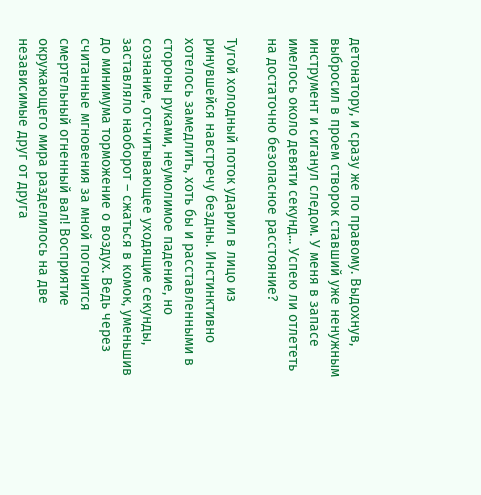детонатору, и сразу же по правому. Выдохнув, выбросил в проем створок ставший уже ненужным инструмент и сиганул следом. У меня в запасе имелось около девяти секунд... Успею ли отлететь на достаточно безопасное расстояние?

Тугой холодный поток ударил в лицо из ринувшейся навстречу бездны. Инстинктивно хотелось замедлить, хоть бы и расставленными в стороны руками, неумолимое падение, но сознание, отсчитывающее уходящие секунды, заставляло наоборот – сжаться в комок, уменьшив до минимума торможение о воздух. Ведь через считанные мгновения за мной погонится смертельный огненный вал! Восприятие окружающего мира разделилось на две независимые друг от друга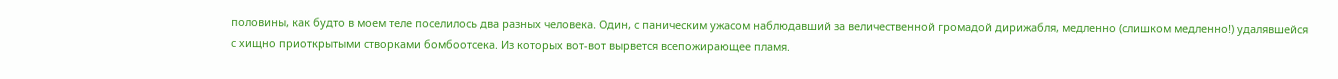половины, как будто в моем теле поселилось два разных человека. Один, с паническим ужасом наблюдавший за величественной громадой дирижабля, медленно (слишком медленно!) удалявшейся с хищно приоткрытыми створками бомбоотсека. Из которых вот-вот вырвется всепожирающее пламя.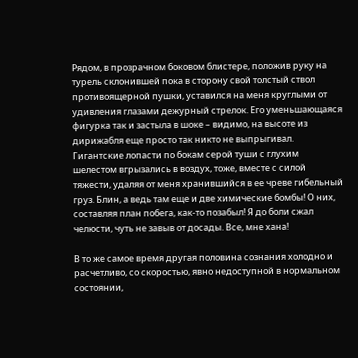Рядом, в прозрачном боковом блистере, положив руку на турель склонившей пока в сторону свой толстый ствол противоящерной пушки, уставился на меня круглыми от удивления глазами дежурный стрелок. Его уменьшающаяся фигурка так и застыла в шоке – видимо, на высоте из дирижабля еще просто так никто не выпрыгивал. Гигантские лопасти по бокам серой туши с глухим шелестом вгрызались в воздух, тоже, вместе с силой тяжести, удаляя от меня хранившийся в ее чреве гибельный груз. Блин, а ведь там еще и две химические бомбы! О них, составляя план побега, как-то позабыл! Я до боли сжал челюсти, чуть не завыв от досады. Все, мне хана!

В то же самое время другая половина сознания холодно и расчетливо, со скоростью, явно недоступной в нормальном состоянии,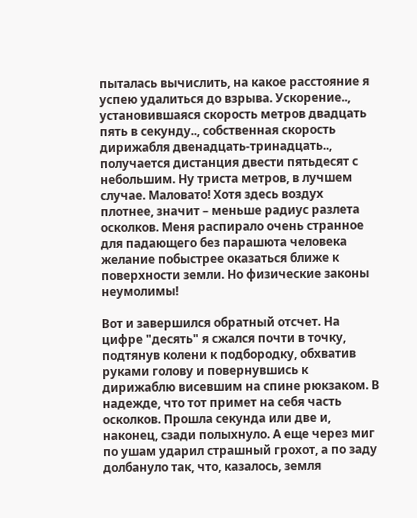пыталась вычислить, на какое расстояние я успею удалиться до взрыва. Ускорение.., установившаяся скорость метров двадцать пять в секунду.., собственная скорость дирижабля двенадцать-тринадцать.., получается дистанция двести пятьдесят с небольшим. Ну триста метров, в лучшем случае. Маловато! Хотя здесь воздух плотнее, значит – меньше радиус разлета осколков. Меня распирало очень странное для падающего без парашюта человека желание побыстрее оказаться ближе к поверхности земли. Но физические законы неумолимы!

Вот и завершился обратный отсчет. На цифре "десять" я сжался почти в точку, подтянув колени к подбородку, обхватив руками голову и повернувшись к дирижаблю висевшим на спине рюкзаком. В надежде, что тот примет на себя часть осколков. Прошла секунда или две и, наконец, сзади полыхнуло. А еще через миг по ушам ударил страшный грохот, а по заду долбануло так, что, казалось, земля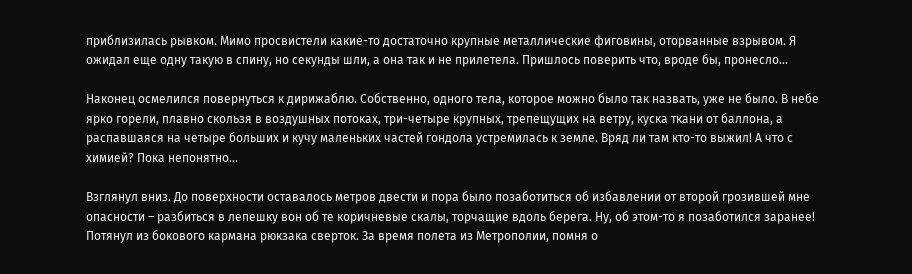приблизилась рывком. Мимо просвистели какие-то достаточно крупные металлические фиговины, оторванные взрывом. Я ожидал еще одну такую в спину, но секунды шли, а она так и не прилетела. Пришлось поверить что, вроде бы, пронесло...

Наконец осмелился повернуться к дирижаблю. Собственно, одного тела, которое можно было так назвать, уже не было. В небе ярко горели, плавно скользя в воздушных потоках, три-четыре крупных, трепещущих на ветру, куска ткани от баллона, а распавшаяся на четыре больших и кучу маленьких частей гондола устремилась к земле. Вряд ли там кто-то выжил! А что с химией? Пока непонятно...

Взглянул вниз. До поверхности оставалось метров двести и пора было позаботиться об избавлении от второй грозившей мне опасности – разбиться в лепешку вон об те коричневые скалы, торчащие вдоль берега. Ну, об этом-то я позаботился заранее! Потянул из бокового кармана рюкзака сверток. За время полета из Метрополии, помня о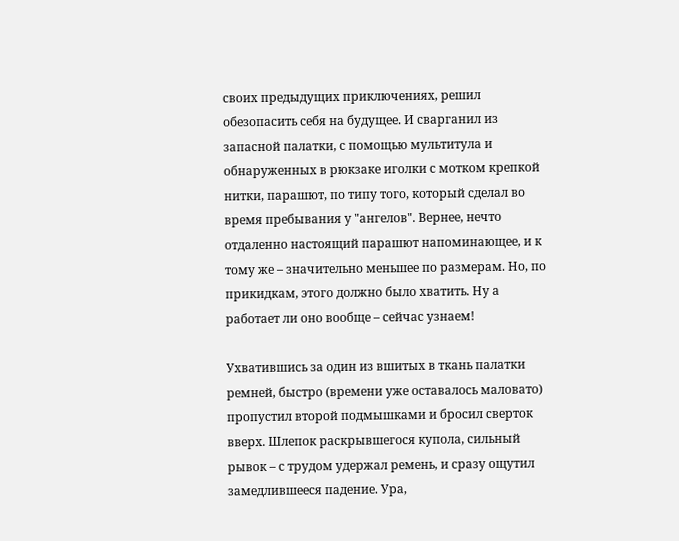своих предыдущих приключениях, решил обезопасить себя на будущее. И сварганил из запасной палатки, с помощью мультитула и обнаруженных в рюкзаке иголки с мотком крепкой нитки, парашют, по типу того, который сделал во время пребывания у "ангелов". Вернее, нечто отдаленно настоящий парашют напоминающее, и к тому же – значительно меньшее по размерам. Но, по прикидкам, этого должно было хватить. Ну а работает ли оно вообще – сейчас узнаем!

Ухватившись за один из вшитых в ткань палатки ремней, быстро (времени уже оставалось маловато) пропустил второй подмышками и бросил сверток вверх. Шлепок раскрывшегося купола, сильный рывок – с трудом удержал ремень, и сразу ощутил замедлившееся падение. Ура,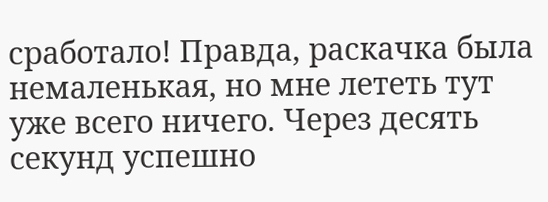сработало! Правда, раскачка была немаленькая, но мне лететь тут уже всего ничего. Через десять секунд успешно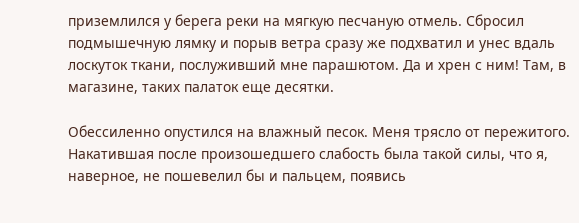приземлился у берега реки на мягкую песчаную отмель. Сбросил подмышечную лямку и порыв ветра сразу же подхватил и унес вдаль лоскуток ткани, послуживший мне парашютом. Да и хрен с ним! Там, в магазине, таких палаток еще десятки.

Обессиленно опустился на влажный песок. Меня трясло от пережитого. Накатившая после произошедшего слабость была такой силы, что я, наверное, не пошевелил бы и пальцем, появись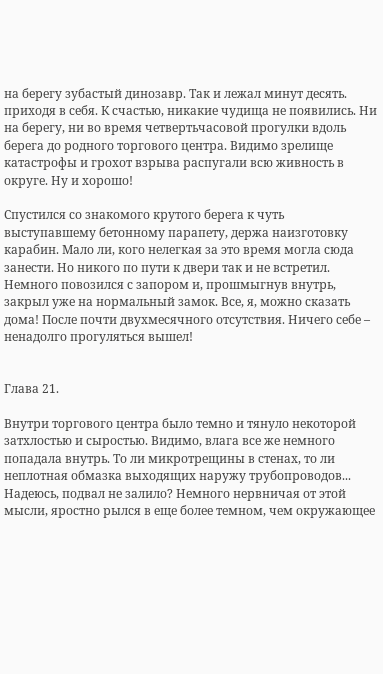на берегу зубастый динозавр. Так и лежал минут десять. приходя в себя. К счастью, никакие чудища не появились. Ни на берегу, ни во время четвертьчасовой прогулки вдоль берега до родного торгового центра. Видимо зрелище катастрофы и грохот взрыва распугали всю живность в округе. Ну и хорошо!

Спустился со знакомого крутого берега к чуть выступавшему бетонному парапету, держа наизготовку карабин. Мало ли, кого нелегкая за это время могла сюда занести. Но никого по пути к двери так и не встретил. Немного повозился с запором и, прошмыгнув внутрь, закрыл уже на нормальный замок. Все, я, можно сказать дома! После почти двухмесячного отсутствия. Ничего себе – ненадолго прогуляться вышел!


Глава 21.

Внутри торгового центра было темно и тянуло некоторой затхлостью и сыростью. Видимо, влага все же немного попадала внутрь. То ли микротрещины в стенах, то ли неплотная обмазка выходящих наружу трубопроводов... Надеюсь, подвал не залило? Немного нервничая от этой мысли, яростно рылся в еще более темном, чем окружающее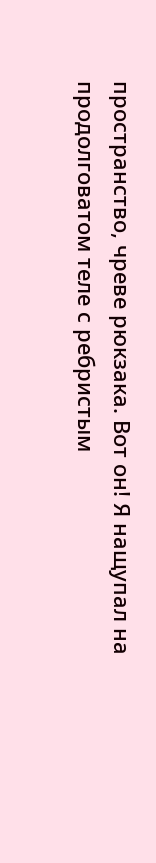пространство, чреве рюкзака. Вот он! Я нащупал на продолговатом теле с ребристым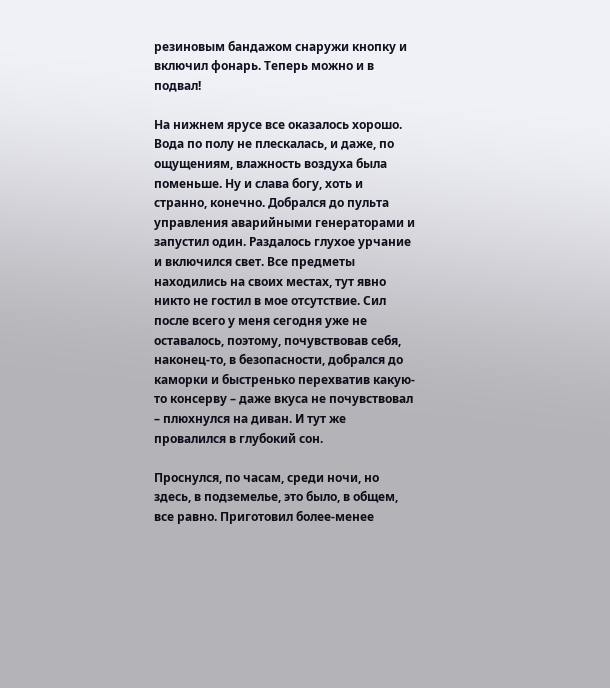резиновым бандажом снаружи кнопку и включил фонарь. Теперь можно и в подвал!

На нижнем ярусе все оказалось хорошо. Вода по полу не плескалась, и даже, по ощущениям, влажность воздуха была поменьше. Ну и слава богу, хоть и странно, конечно. Добрался до пульта управления аварийными генераторами и запустил один. Раздалось глухое урчание и включился свет. Все предметы находились на своих местах, тут явно никто не гостил в мое отсутствие. Сил после всего у меня сегодня уже не оставалось, поэтому, почувствовав себя, наконец-то, в безопасности, добрался до каморки и быстренько перехватив какую-то консерву – даже вкуса не почувствовал – плюхнулся на диван. И тут же провалился в глубокий сон.

Проснулся, по часам, среди ночи, но здесь, в подземелье, это было, в общем, все равно. Приготовил более-менее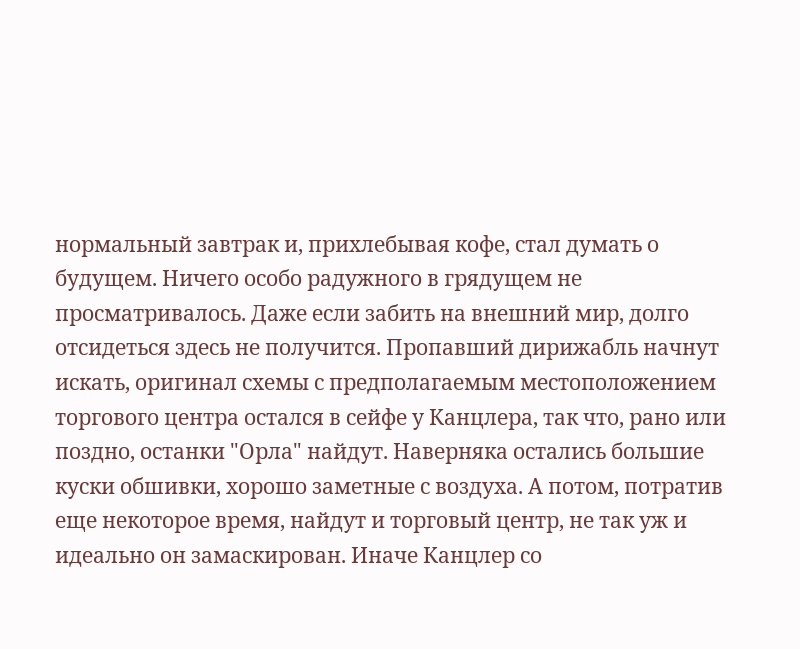нормальный завтрак и, прихлебывая кофе, стал думать о будущем. Ничего особо радужного в грядущем не просматривалось. Даже если забить на внешний мир, долго отсидеться здесь не получится. Пропавший дирижабль начнут искать, оригинал схемы с предполагаемым местоположением торгового центра остался в сейфе у Канцлера, так что, рано или поздно, останки "Орла" найдут. Наверняка остались большие куски обшивки, хорошо заметные с воздуха. А потом, потратив еще некоторое время, найдут и торговый центр, не так уж и идеально он замаскирован. Иначе Канцлер со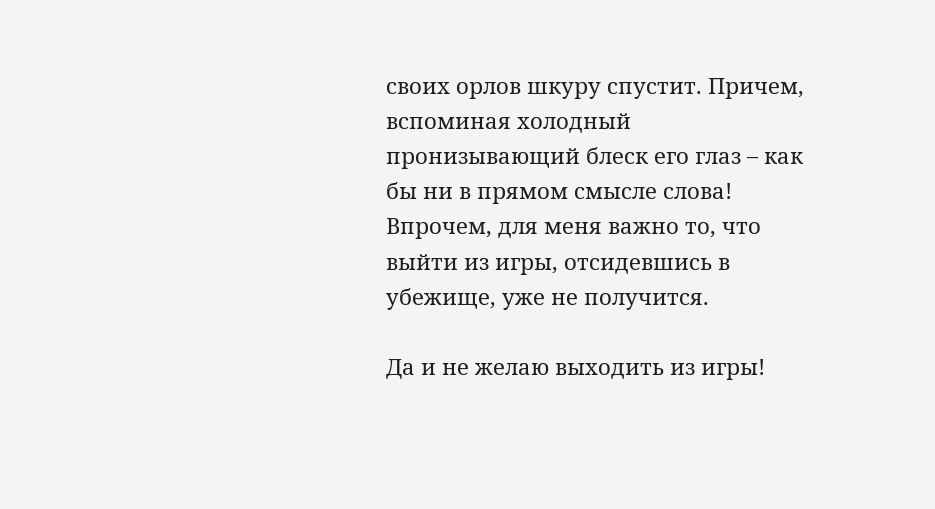своих орлов шкуру спустит. Причем, вспоминая холодный пронизывающий блеск его глаз – как бы ни в прямом смысле слова! Впрочем, для меня важно то, что выйти из игры, отсидевшись в убежище, уже не получится.

Да и не желаю выходить из игры!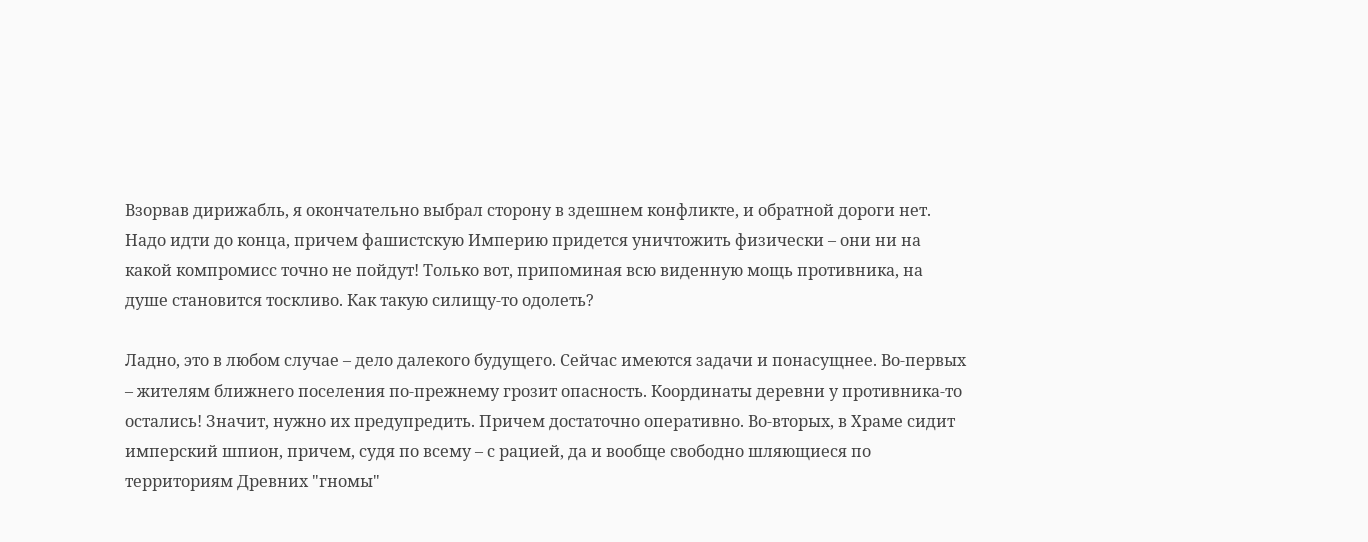Взорвав дирижабль, я окончательно выбрал сторону в здешнем конфликте, и обратной дороги нет. Надо идти до конца, причем фашистскую Империю придется уничтожить физически – они ни на какой компромисс точно не пойдут! Только вот, припоминая всю виденную мощь противника, на душе становится тоскливо. Как такую силищу-то одолеть?

Ладно, это в любом случае – дело далекого будущего. Сейчас имеются задачи и понасущнее. Во-первых – жителям ближнего поселения по-прежнему грозит опасность. Координаты деревни у противника-то остались! Значит, нужно их предупредить. Причем достаточно оперативно. Во-вторых, в Храме сидит имперский шпион, причем, судя по всему – с рацией, да и вообще свободно шляющиеся по территориям Древних "гномы"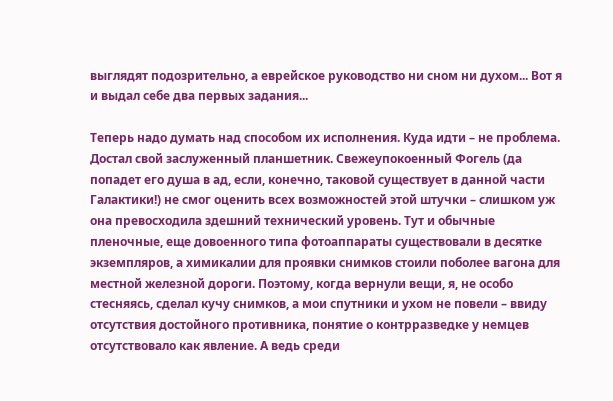выглядят подозрительно, а еврейское руководство ни сном ни духом... Вот я и выдал себе два первых задания...

Теперь надо думать над способом их исполнения. Куда идти – не проблема. Достал свой заслуженный планшетник. Свежеупокоенный Фогель (да попадет его душа в ад, если, конечно, таковой существует в данной части Галактики!) не смог оценить всех возможностей этой штучки – слишком уж она превосходила здешний технический уровень. Тут и обычные пленочные, еще довоенного типа фотоаппараты существовали в десятке экземпляров, а химикалии для проявки снимков стоили поболее вагона для местной железной дороги. Поэтому, когда вернули вещи, я, не особо стесняясь, сделал кучу снимков, а мои спутники и ухом не повели – ввиду отсутствия достойного противника, понятие о контрразведке у немцев отсутствовало как явление. А ведь среди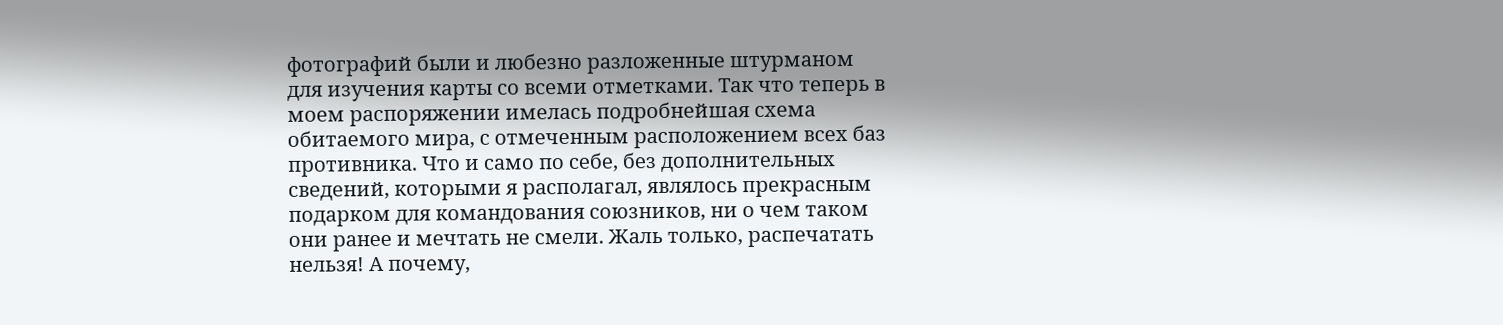фотографий были и любезно разложенные штурманом для изучения карты со всеми отметками. Так что теперь в моем распоряжении имелась подробнейшая схема обитаемого мира, с отмеченным расположением всех баз противника. Что и само по себе, без дополнительных сведений, которыми я располагал, являлось прекрасным подарком для командования союзников, ни о чем таком они ранее и мечтать не смели. Жаль только, распечатать нельзя! А почему,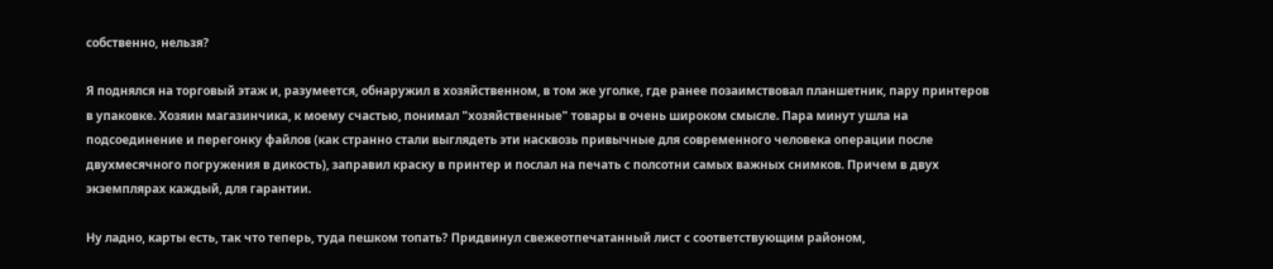собственно, нельзя?

Я поднялся на торговый этаж и, разумеется, обнаружил в хозяйственном, в том же уголке, где ранее позаимствовал планшетник, пару принтеров в упаковке. Хозяин магазинчика, к моему счастью, понимал "хозяйственные" товары в очень широком смысле. Пара минут ушла на подсоединение и перегонку файлов (как странно стали выглядеть эти насквозь привычные для современного человека операции после двухмесячного погружения в дикость), заправил краску в принтер и послал на печать с полсотни самых важных снимков. Причем в двух экземплярах каждый, для гарантии.

Ну ладно, карты есть, так что теперь, туда пешком топать? Придвинул свежеотпечатанный лист с соответствующим районом,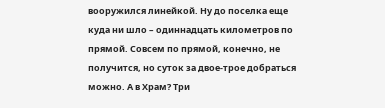вооружился линейкой. Ну до поселка еще куда ни шло – одиннадцать километров по прямой. Совсем по прямой, конечно, не получится, но суток за двое-трое добраться можно. А в Храм? Три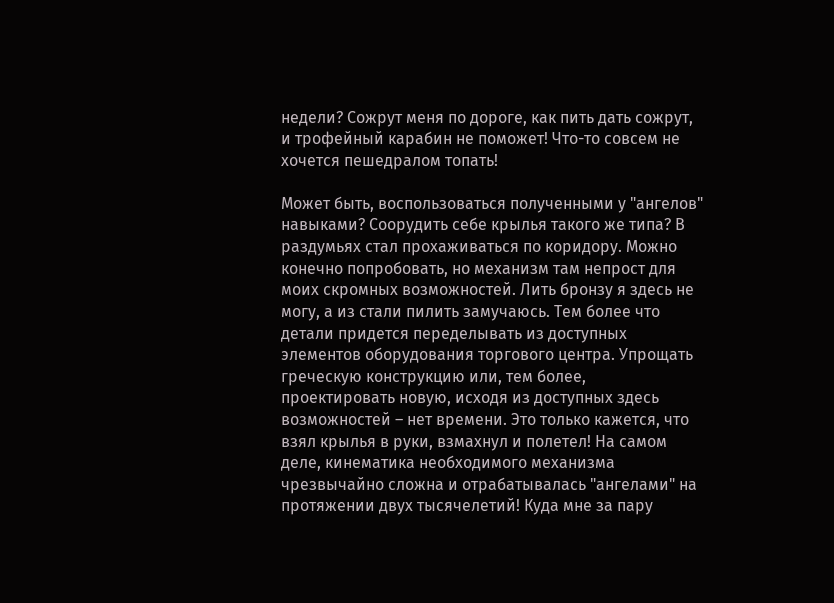недели? Сожрут меня по дороге, как пить дать сожрут, и трофейный карабин не поможет! Что-то совсем не хочется пешедралом топать!

Может быть, воспользоваться полученными у "ангелов" навыками? Соорудить себе крылья такого же типа? В раздумьях стал прохаживаться по коридору. Можно конечно попробовать, но механизм там непрост для моих скромных возможностей. Лить бронзу я здесь не могу, а из стали пилить замучаюсь. Тем более что детали придется переделывать из доступных элементов оборудования торгового центра. Упрощать греческую конструкцию или, тем более, проектировать новую, исходя из доступных здесь возможностей – нет времени. Это только кажется, что взял крылья в руки, взмахнул и полетел! На самом деле, кинематика необходимого механизма чрезвычайно сложна и отрабатывалась "ангелами" на протяжении двух тысячелетий! Куда мне за пару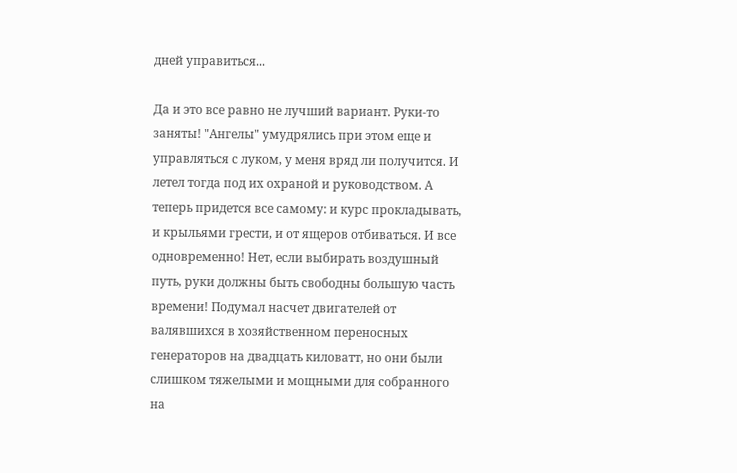дней управиться...

Да и это все равно не лучший вариант. Руки-то заняты! "Ангелы" умудрялись при этом еще и управляться с луком, у меня вряд ли получится. И летел тогда под их охраной и руководством. А теперь придется все самому: и курс прокладывать, и крыльями грести, и от ящеров отбиваться. И все одновременно! Нет, если выбирать воздушный путь, руки должны быть свободны большую часть времени! Подумал насчет двигателей от валявшихся в хозяйственном переносных генераторов на двадцать киловатт, но они были слишком тяжелыми и мощными для собранного на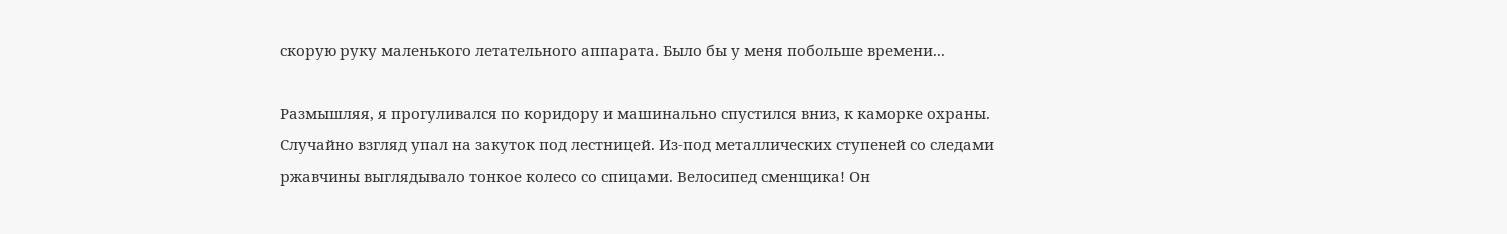скорую руку маленького летательного аппарата. Было бы у меня побольше времени...

Размышляя, я прогуливался по коридору и машинально спустился вниз, к каморке охраны. Случайно взгляд упал на закуток под лестницей. Из-под металлических ступеней со следами ржавчины выглядывало тонкое колесо со спицами. Велосипед сменщика! Он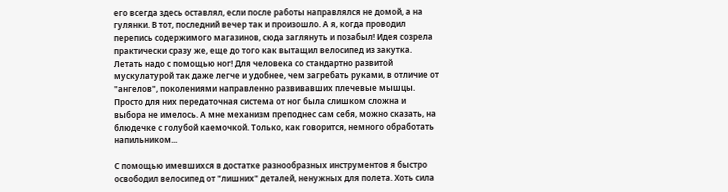его всегда здесь оставлял, если после работы направлялся не домой, а на гулянки. В тот, последний вечер так и произошло. А я, когда проводил перепись содержимого магазинов, сюда заглянуть и позабыл! Идея созрела практически сразу же, еще до того как вытащил велосипед из закутка. Летать надо с помощью ног! Для человека со стандартно развитой мускулатурой так даже легче и удобнее, чем загребать руками, в отличие от "ангелов", поколениями направленно развивавших плечевые мышцы. Просто для них передаточная система от ног была слишком сложна и выбора не имелось. А мне механизм преподнес сам себя, можно сказать, на блюдечке с голубой каемочкой. Только, как говорится, немного обработать напильником...

С помощью имевшихся в достатке разнообразных инструментов я быстро освободил велосипед от "лишних" деталей, ненужных для полета. Хоть сила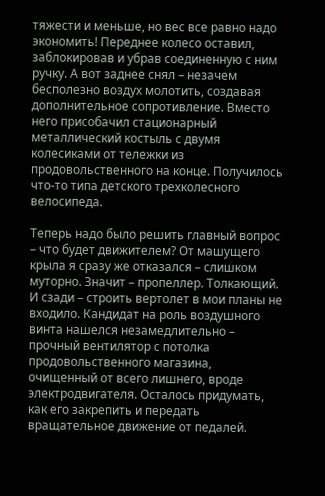тяжести и меньше, но вес все равно надо экономить! Переднее колесо оставил, заблокировав и убрав соединенную с ним ручку. А вот заднее снял – незачем бесполезно воздух молотить, создавая дополнительное сопротивление. Вместо него присобачил стационарный металлический костыль с двумя колесиками от тележки из продовольственного на конце. Получилось что-то типа детского трехколесного велосипеда.

Теперь надо было решить главный вопрос – что будет движителем? От машущего крыла я сразу же отказался – слишком муторно. Значит – пропеллер. Толкающий. И сзади – строить вертолет в мои планы не входило. Кандидат на роль воздушного винта нашелся незамедлительно – прочный вентилятор с потолка продовольственного магазина, очищенный от всего лишнего, вроде электродвигателя. Осталось придумать, как его закрепить и передать вращательное движение от педалей.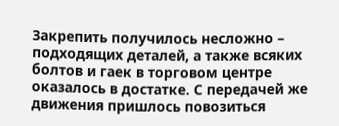Закрепить получилось несложно – подходящих деталей, а также всяких болтов и гаек в торговом центре оказалось в достатке. С передачей же движения пришлось повозиться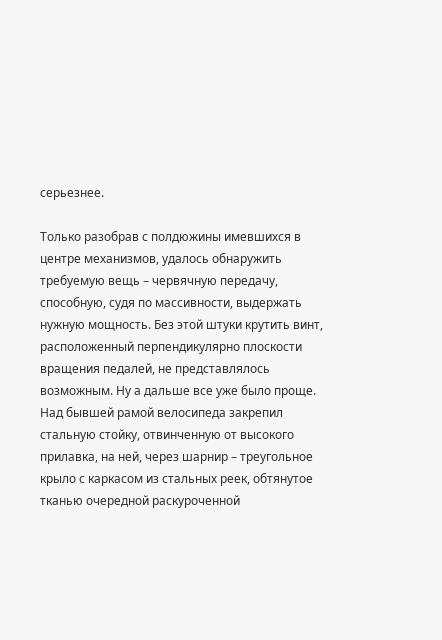серьезнее.

Только разобрав с полдюжины имевшихся в центре механизмов, удалось обнаружить требуемую вещь – червячную передачу, способную, судя по массивности, выдержать нужную мощность. Без этой штуки крутить винт, расположенный перпендикулярно плоскости вращения педалей, не представлялось возможным. Ну а дальше все уже было проще. Над бывшей рамой велосипеда закрепил стальную стойку, отвинченную от высокого прилавка, на ней, через шарнир – треугольное крыло с каркасом из стальных реек, обтянутое тканью очередной раскуроченной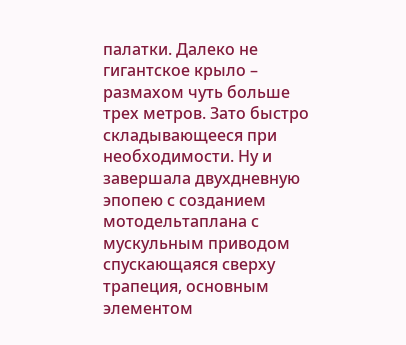палатки. Далеко не гигантское крыло – размахом чуть больше трех метров. Зато быстро складывающееся при необходимости. Ну и завершала двухдневную эпопею с созданием мотодельтаплана с мускульным приводом спускающаяся сверху трапеция, основным элементом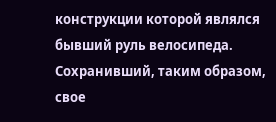конструкции которой являлся бывший руль велосипеда. Сохранивший, таким образом, свое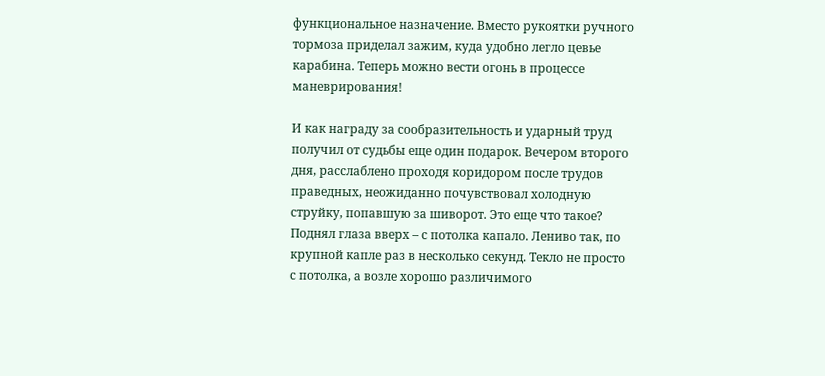функциональное назначение. Вместо рукоятки ручного тормоза приделал зажим, куда удобно легло цевье карабина. Теперь можно вести огонь в процессе маневрирования!

И как награду за сообразительность и ударный труд получил от судьбы еще один подарок. Вечером второго дня, расслаблено проходя коридором после трудов праведных, неожиданно почувствовал холодную струйку, попавшую за шиворот. Это еще что такое? Поднял глаза вверх – с потолка капало. Лениво так, по крупной капле раз в несколько секунд. Текло не просто с потолка, а возле хорошо различимого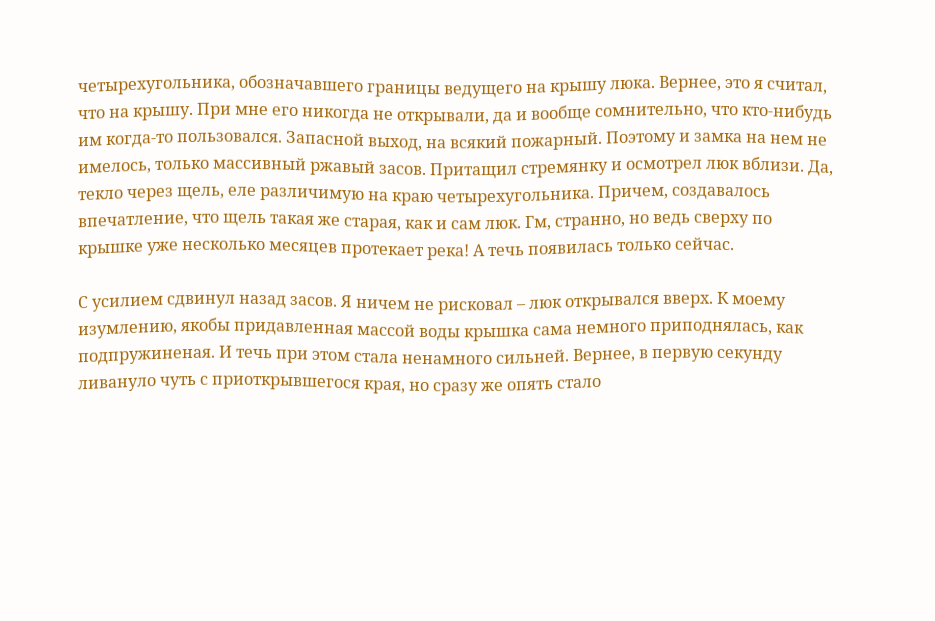четырехугольника, обозначавшего границы ведущего на крышу люка. Вернее, это я считал, что на крышу. При мне его никогда не открывали, да и вообще сомнительно, что кто-нибудь им когда-то пользовался. Запасной выход, на всякий пожарный. Поэтому и замка на нем не имелось, только массивный ржавый засов. Притащил стремянку и осмотрел люк вблизи. Да, текло через щель, еле различимую на краю четырехугольника. Причем, создавалось впечатление, что щель такая же старая, как и сам люк. Гм, странно, но ведь сверху по крышке уже несколько месяцев протекает река! А течь появилась только сейчас.

С усилием сдвинул назад засов. Я ничем не рисковал – люк открывался вверх. К моему изумлению, якобы придавленная массой воды крышка сама немного приподнялась, как подпружиненая. И течь при этом стала ненамного сильней. Вернее, в первую секунду ливануло чуть с приоткрывшегося края, но сразу же опять стало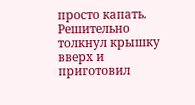просто капать. Решительно толкнул крышку вверх и приготовил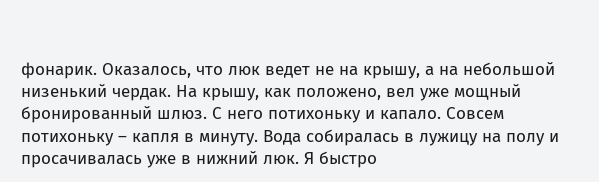фонарик. Оказалось, что люк ведет не на крышу, а на небольшой низенький чердак. На крышу, как положено, вел уже мощный бронированный шлюз. С него потихоньку и капало. Совсем потихоньку – капля в минуту. Вода собиралась в лужицу на полу и просачивалась уже в нижний люк. Я быстро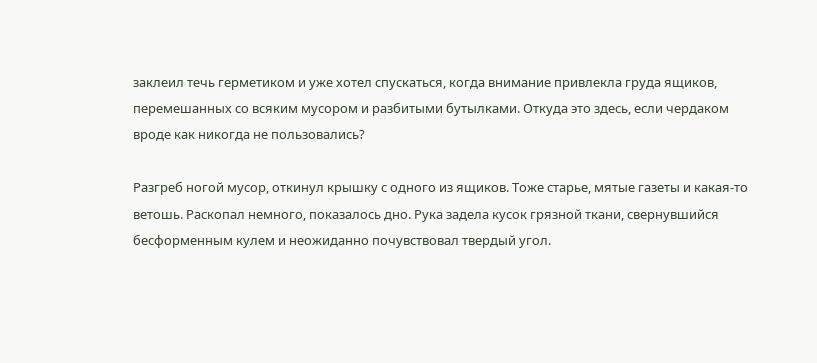заклеил течь герметиком и уже хотел спускаться, когда внимание привлекла груда ящиков, перемешанных со всяким мусором и разбитыми бутылками. Откуда это здесь, если чердаком вроде как никогда не пользовались?

Разгреб ногой мусор, откинул крышку с одного из ящиков. Тоже старье, мятые газеты и какая-то ветошь. Раскопал немного, показалось дно. Рука задела кусок грязной ткани, свернувшийся бесформенным кулем и неожиданно почувствовал твердый угол.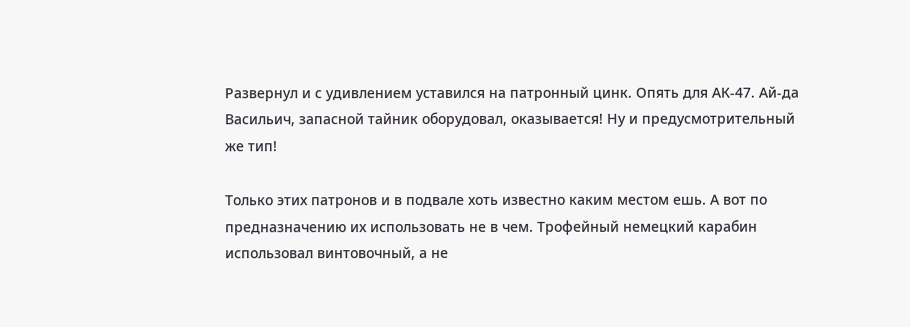Развернул и с удивлением уставился на патронный цинк. Опять для АК-47. Ай-да Васильич, запасной тайник оборудовал, оказывается! Ну и предусмотрительный же тип!

Только этих патронов и в подвале хоть известно каким местом ешь. А вот по предназначению их использовать не в чем. Трофейный немецкий карабин использовал винтовочный, а не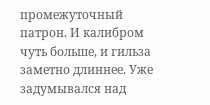промежуточный патрон. И калибром чуть больше, и гильза заметно длиннее. Уже задумывался над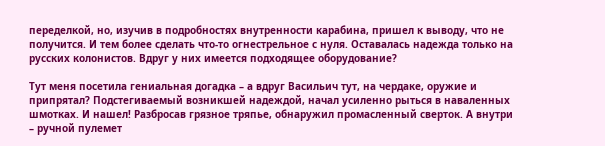переделкой, но, изучив в подробностях внутренности карабина, пришел к выводу, что не получится. И тем более сделать что-то огнестрельное с нуля. Оставалась надежда только на русских колонистов. Вдруг у них имеется подходящее оборудование?

Тут меня посетила гениальная догадка – а вдруг Васильич тут, на чердаке, оружие и припрятал? Подстегиваемый возникшей надеждой, начал усиленно рыться в наваленных шмотках. И нашел! Разбросав грязное тряпье, обнаружил промасленный сверток. А внутри – ручной пулемет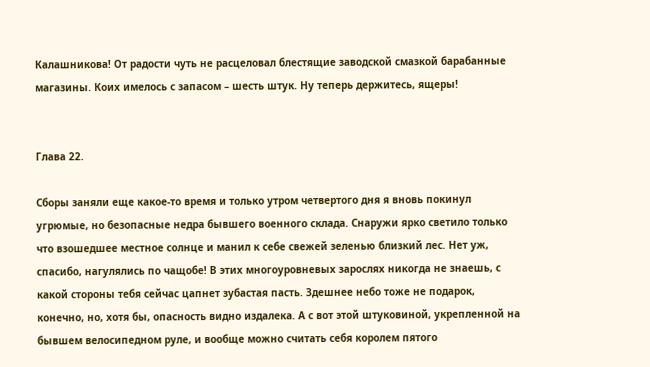Калашникова! От радости чуть не расцеловал блестящие заводской смазкой барабанные магазины. Коих имелось с запасом – шесть штук. Ну теперь держитесь, ящеры!


Глава 22.

Сборы заняли еще какое-то время и только утром четвертого дня я вновь покинул угрюмые, но безопасные недра бывшего военного склада. Снаружи ярко светило только что взошедшее местное солнце и манил к себе свежей зеленью близкий лес. Нет уж, спасибо, нагулялись по чащобе! В этих многоуровневых зарослях никогда не знаешь, с какой стороны тебя сейчас цапнет зубастая пасть. Здешнее небо тоже не подарок, конечно, но, хотя бы, опасность видно издалека. А с вот этой штуковиной, укрепленной на бывшем велосипедном руле, и вообще можно считать себя королем пятого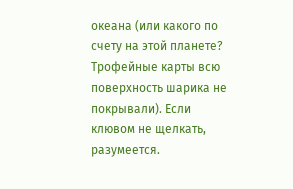океана (или какого по счету на этой планете? Трофейные карты всю поверхность шарика не покрывали). Если клювом не щелкать, разумеется.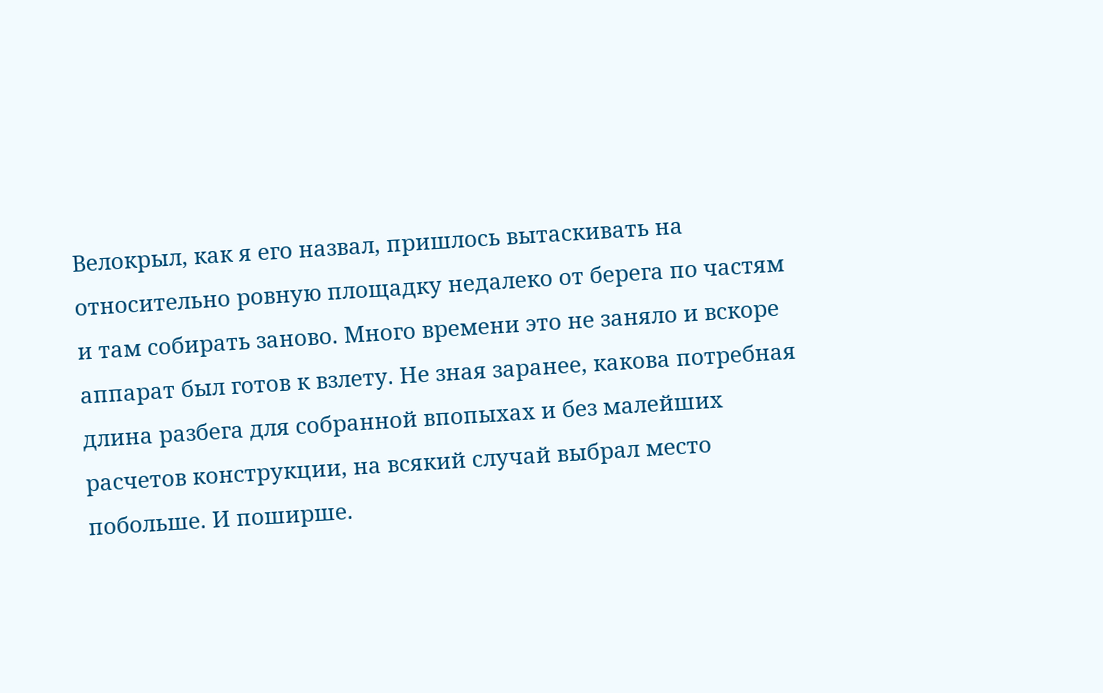Велокрыл, как я его назвал, пришлось вытаскивать на относительно ровную площадку недалеко от берега по частям и там собирать заново. Много времени это не заняло и вскоре аппарат был готов к взлету. Не зная заранее, какова потребная длина разбега для собранной впопыхах и без малейших расчетов конструкции, на всякий случай выбрал место побольше. И поширше.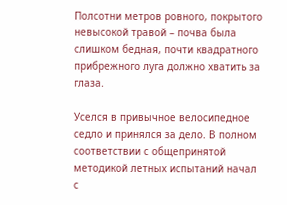Полсотни метров ровного, покрытого невысокой травой – почва была слишком бедная, почти квадратного прибрежного луга должно хватить за глаза.

Уселся в привычное велосипедное седло и принялся за дело. В полном соответствии с общепринятой методикой летных испытаний начал с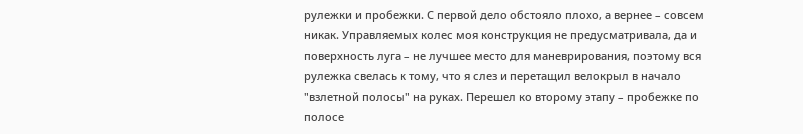рулежки и пробежки. С первой дело обстояло плохо, а вернее – совсем никак. Управляемых колес моя конструкция не предусматривала, да и поверхность луга – не лучшее место для маневрирования, поэтому вся рулежка свелась к тому, что я слез и перетащил велокрыл в начало "взлетной полосы" на руках. Перешел ко второму этапу – пробежке по полосе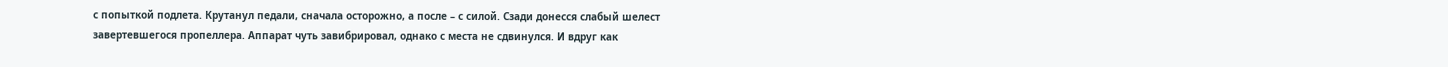с попыткой подлета. Крутанул педали, сначала осторожно, а после – с силой. Сзади донесся слабый шелест завертевшегося пропеллера. Аппарат чуть завибрировал, однако с места не сдвинулся. И вдруг как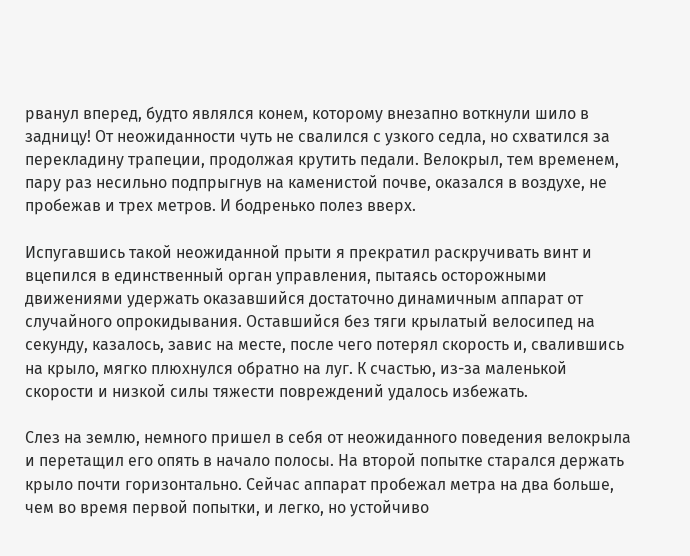рванул вперед, будто являлся конем, которому внезапно воткнули шило в задницу! От неожиданности чуть не свалился с узкого седла, но схватился за перекладину трапеции, продолжая крутить педали. Велокрыл, тем временем, пару раз несильно подпрыгнув на каменистой почве, оказался в воздухе, не пробежав и трех метров. И бодренько полез вверх.

Испугавшись такой неожиданной прыти я прекратил раскручивать винт и вцепился в единственный орган управления, пытаясь осторожными движениями удержать оказавшийся достаточно динамичным аппарат от случайного опрокидывания. Оставшийся без тяги крылатый велосипед на секунду, казалось, завис на месте, после чего потерял скорость и, свалившись на крыло, мягко плюхнулся обратно на луг. К счастью, из-за маленькой скорости и низкой силы тяжести повреждений удалось избежать.

Слез на землю, немного пришел в себя от неожиданного поведения велокрыла и перетащил его опять в начало полосы. На второй попытке старался держать крыло почти горизонтально. Сейчас аппарат пробежал метра на два больше, чем во время первой попытки, и легко, но устойчиво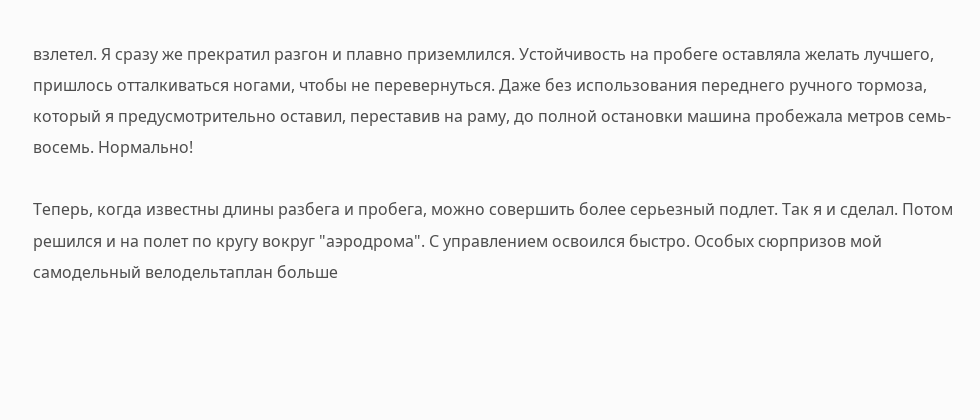взлетел. Я сразу же прекратил разгон и плавно приземлился. Устойчивость на пробеге оставляла желать лучшего, пришлось отталкиваться ногами, чтобы не перевернуться. Даже без использования переднего ручного тормоза, который я предусмотрительно оставил, переставив на раму, до полной остановки машина пробежала метров семь-восемь. Нормально!

Теперь, когда известны длины разбега и пробега, можно совершить более серьезный подлет. Так я и сделал. Потом решился и на полет по кругу вокруг "аэродрома". С управлением освоился быстро. Особых сюрпризов мой самодельный велодельтаплан больше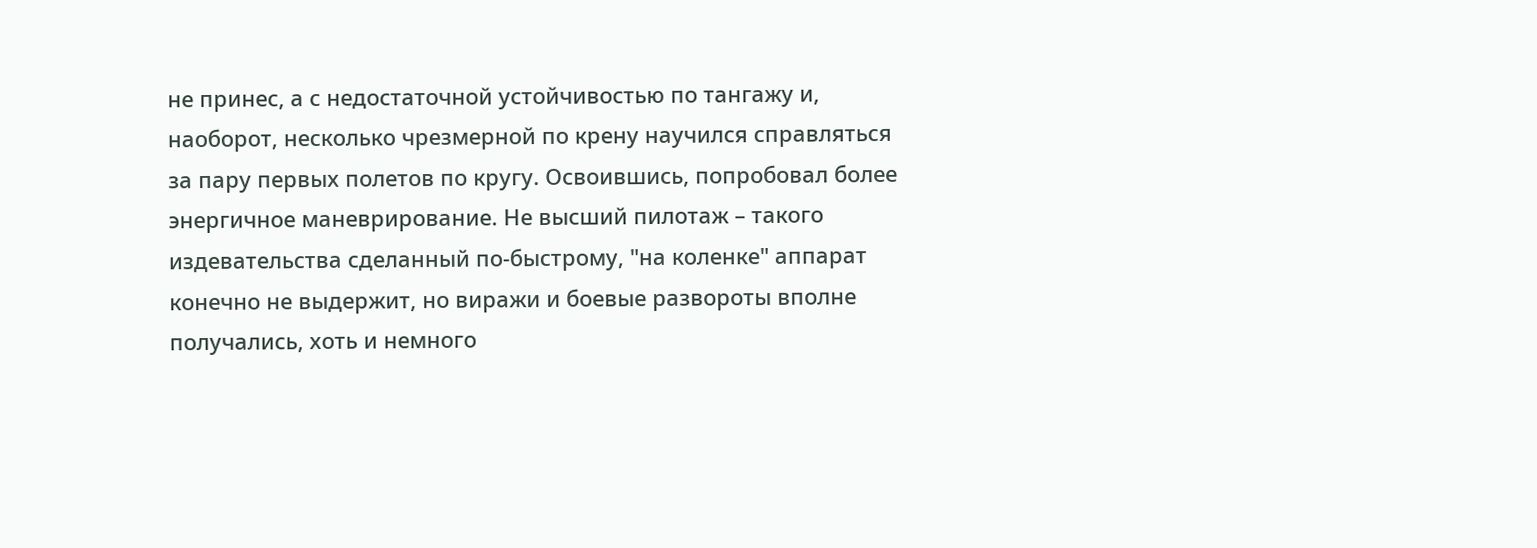не принес, а с недостаточной устойчивостью по тангажу и, наоборот, несколько чрезмерной по крену научился справляться за пару первых полетов по кругу. Освоившись, попробовал более энергичное маневрирование. Не высший пилотаж – такого издевательства сделанный по-быстрому, "на коленке" аппарат конечно не выдержит, но виражи и боевые развороты вполне получались, хоть и немного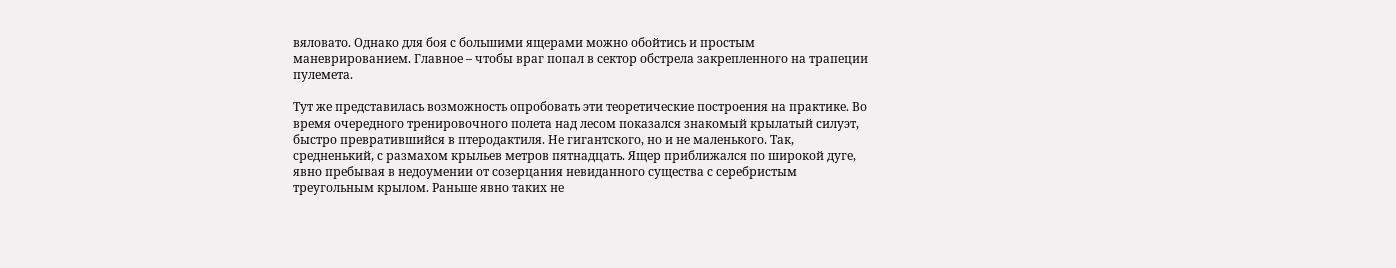вяловато. Однако для боя с большими ящерами можно обойтись и простым маневрированием. Главное – чтобы враг попал в сектор обстрела закрепленного на трапеции пулемета.

Тут же представилась возможность опробовать эти теоретические построения на практике. Во время очередного тренировочного полета над лесом показался знакомый крылатый силуэт, быстро превратившийся в птеродактиля. Не гигантского, но и не маленького. Так, средненький, с размахом крыльев метров пятнадцать. Ящер приближался по широкой дуге, явно пребывая в недоумении от созерцания невиданного существа с серебристым треугольным крылом. Раньше явно таких не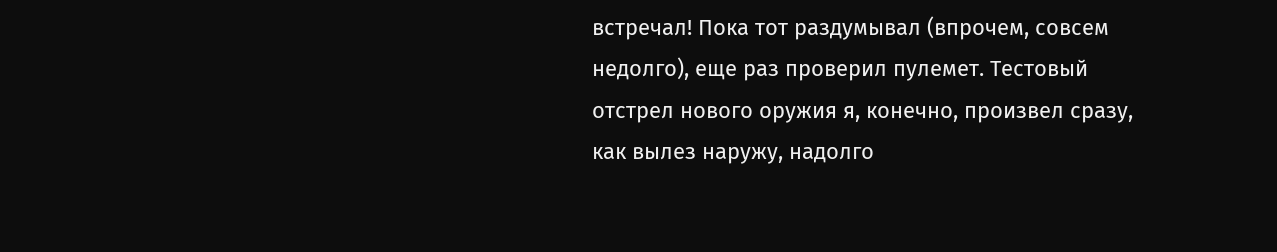встречал! Пока тот раздумывал (впрочем, совсем недолго), еще раз проверил пулемет. Тестовый отстрел нового оружия я, конечно, произвел сразу, как вылез наружу, надолго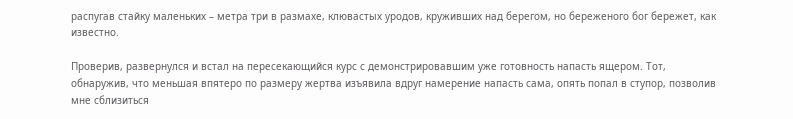распугав стайку маленьких – метра три в размахе, клювастых уродов, круживших над берегом, но береженого бог бережет, как известно.

Проверив, развернулся и встал на пересекающийся курс с демонстрировавшим уже готовность напасть ящером. Тот, обнаружив, что меньшая впятеро по размеру жертва изъявила вдруг намерение напасть сама, опять попал в ступор, позволив мне сблизиться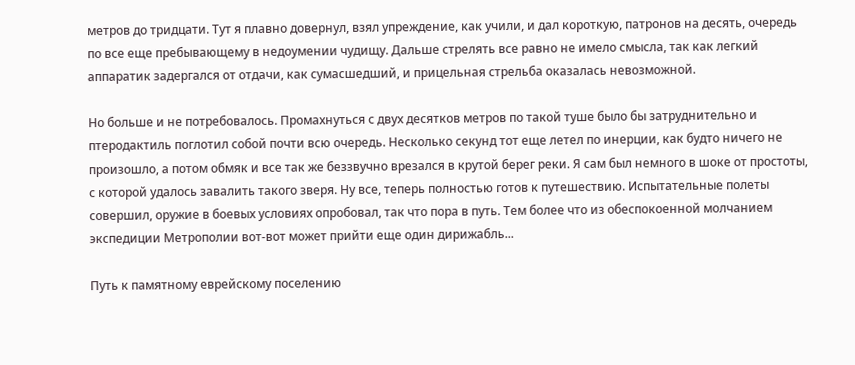метров до тридцати. Тут я плавно довернул, взял упреждение, как учили, и дал короткую, патронов на десять, очередь по все еще пребывающему в недоумении чудищу. Дальше стрелять все равно не имело смысла, так как легкий аппаратик задергался от отдачи, как сумасшедший, и прицельная стрельба оказалась невозможной.

Но больше и не потребовалось. Промахнуться с двух десятков метров по такой туше было бы затруднительно и птеродактиль поглотил собой почти всю очередь. Несколько секунд тот еще летел по инерции, как будто ничего не произошло, а потом обмяк и все так же беззвучно врезался в крутой берег реки. Я сам был немного в шоке от простоты, с которой удалось завалить такого зверя. Ну все, теперь полностью готов к путешествию. Испытательные полеты совершил, оружие в боевых условиях опробовал, так что пора в путь. Тем более что из обеспокоенной молчанием экспедиции Метрополии вот-вот может прийти еще один дирижабль...

Путь к памятному еврейскому поселению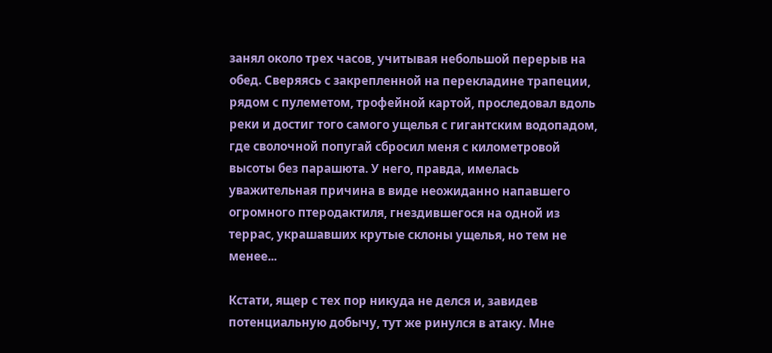занял около трех часов, учитывая небольшой перерыв на обед. Сверяясь с закрепленной на перекладине трапеции, рядом с пулеметом, трофейной картой, проследовал вдоль реки и достиг того самого ущелья с гигантским водопадом, где сволочной попугай сбросил меня с километровой высоты без парашюта. У него, правда, имелась уважительная причина в виде неожиданно напавшего огромного птеродактиля, гнездившегося на одной из террас, украшавших крутые склоны ущелья, но тем не менее...

Кстати, ящер с тех пор никуда не делся и, завидев потенциальную добычу, тут же ринулся в атаку. Мне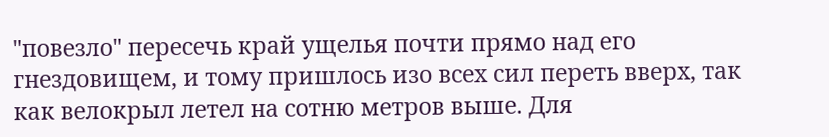"повезло" пересечь край ущелья почти прямо над его гнездовищем, и тому пришлось изо всех сил переть вверх, так как велокрыл летел на сотню метров выше. Для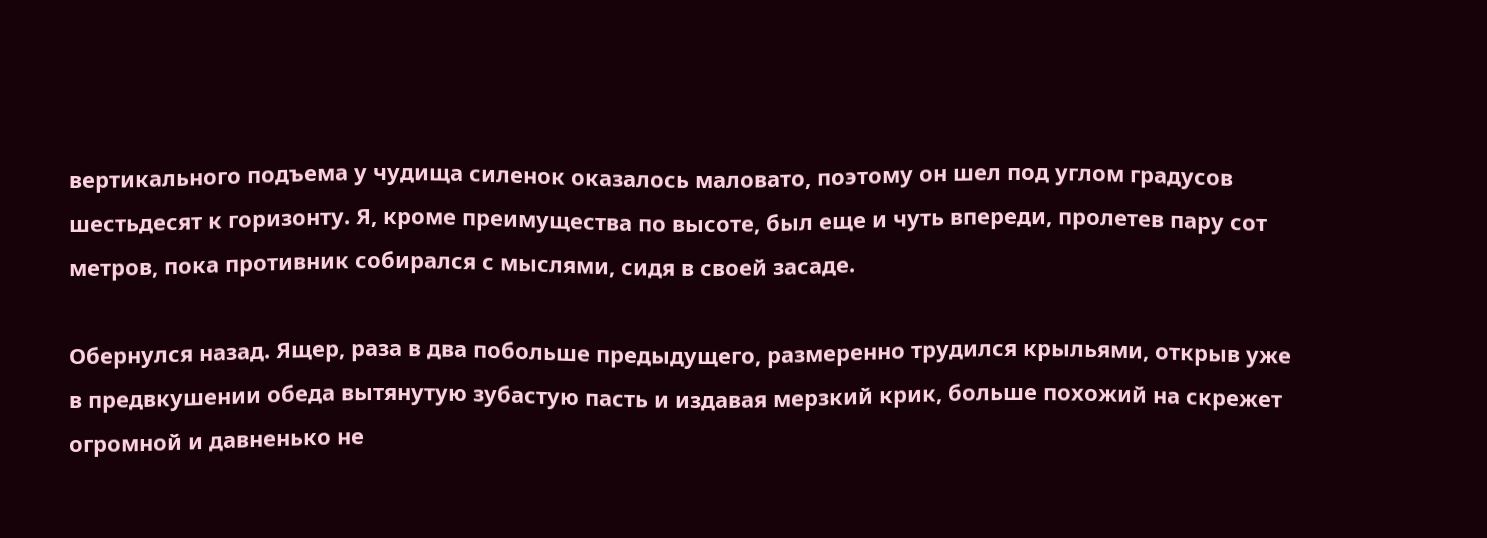вертикального подъема у чудища силенок оказалось маловато, поэтому он шел под углом градусов шестьдесят к горизонту. Я, кроме преимущества по высоте, был еще и чуть впереди, пролетев пару сот метров, пока противник собирался с мыслями, сидя в своей засаде.

Обернулся назад. Ящер, раза в два побольше предыдущего, размеренно трудился крыльями, открыв уже в предвкушении обеда вытянутую зубастую пасть и издавая мерзкий крик, больше похожий на скрежет огромной и давненько не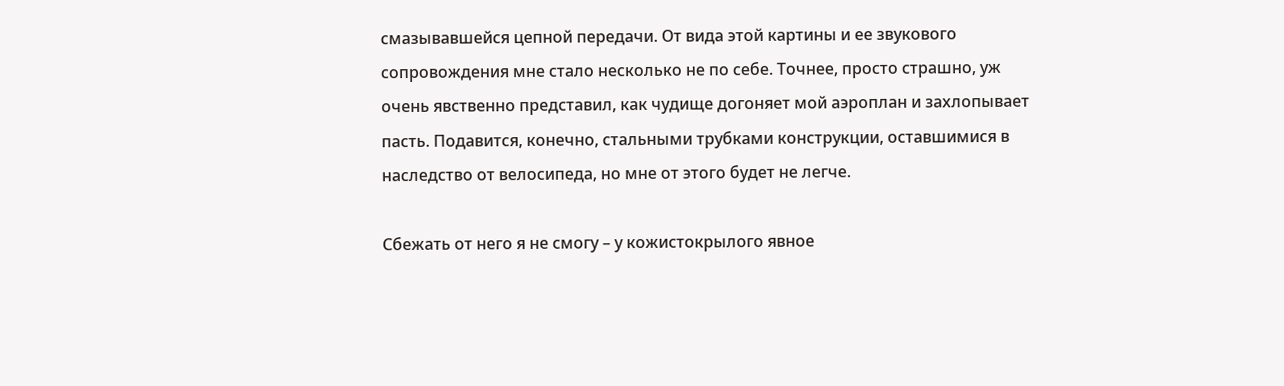смазывавшейся цепной передачи. От вида этой картины и ее звукового сопровождения мне стало несколько не по себе. Точнее, просто страшно, уж очень явственно представил, как чудище догоняет мой аэроплан и захлопывает пасть. Подавится, конечно, стальными трубками конструкции, оставшимися в наследство от велосипеда, но мне от этого будет не легче.

Сбежать от него я не смогу – у кожистокрылого явное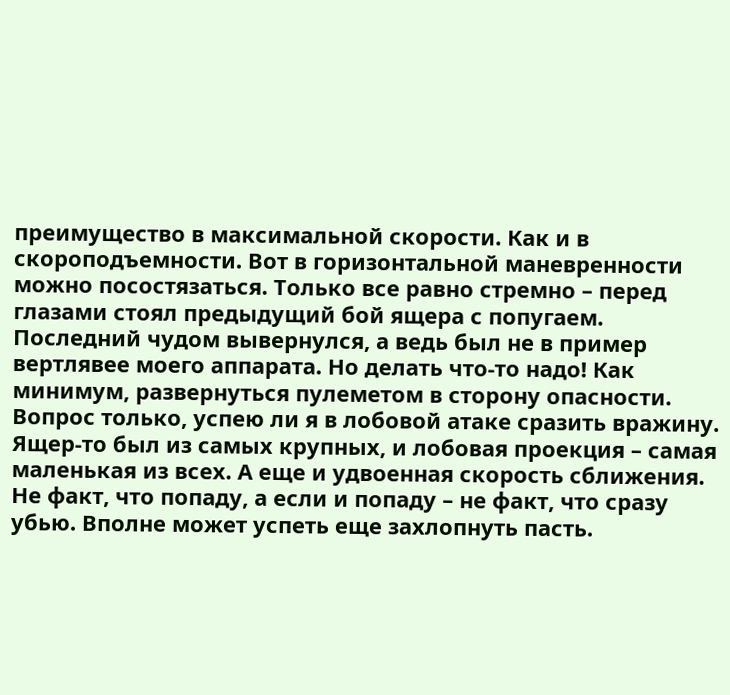преимущество в максимальной скорости. Как и в скороподъемности. Вот в горизонтальной маневренности можно посостязаться. Только все равно стремно – перед глазами стоял предыдущий бой ящера с попугаем. Последний чудом вывернулся, а ведь был не в пример вертлявее моего аппарата. Но делать что-то надо! Как минимум, развернуться пулеметом в сторону опасности. Вопрос только, успею ли я в лобовой атаке сразить вражину. Ящер-то был из самых крупных, и лобовая проекция – самая маленькая из всех. А еще и удвоенная скорость сближения. Не факт, что попаду, а если и попаду – не факт, что сразу убью. Вполне может успеть еще захлопнуть пасть.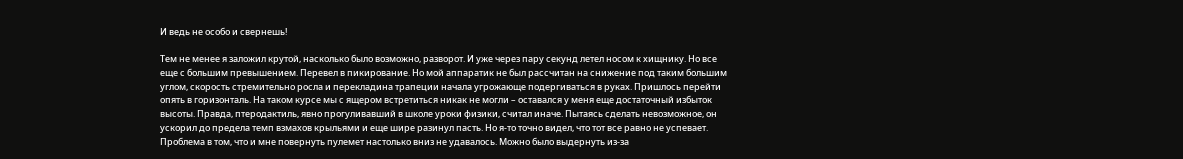И ведь не особо и свернешь!

Тем не менее я заложил крутой, насколько было возможно, разворот. И уже через пару секунд летел носом к хищнику. Но все еще с большим превышением. Перевел в пикирование. Но мой аппаратик не был рассчитан на снижение под таким большим углом, скорость стремительно росла и перекладина трапеции начала угрожающе подергиваться в руках. Пришлось перейти опять в горизонталь. На таком курсе мы с ящером встретиться никак не могли – оставался у меня еще достаточный избыток высоты. Правда, птеродактиль, явно прогуливавший в школе уроки физики, считал иначе. Пытаясь сделать невозможное, он ускорил до предела темп взмахов крыльями и еще шире разинул пасть. Но я-то точно видел, что тот все равно не успевает. Проблема в том, что и мне повернуть пулемет настолько вниз не удавалось. Можно было выдернуть из-за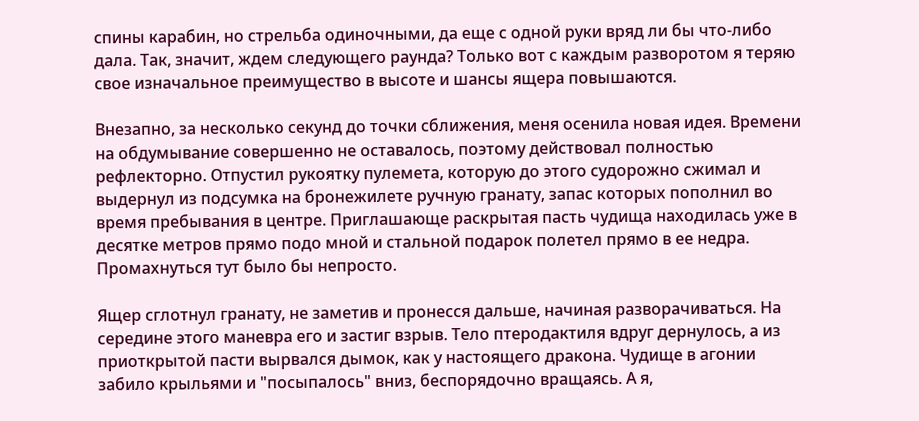спины карабин, но стрельба одиночными, да еще с одной руки вряд ли бы что-либо дала. Так, значит, ждем следующего раунда? Только вот с каждым разворотом я теряю свое изначальное преимущество в высоте и шансы ящера повышаются.

Внезапно, за несколько секунд до точки сближения, меня осенила новая идея. Времени на обдумывание совершенно не оставалось, поэтому действовал полностью рефлекторно. Отпустил рукоятку пулемета, которую до этого судорожно сжимал и выдернул из подсумка на бронежилете ручную гранату, запас которых пополнил во время пребывания в центре. Приглашающе раскрытая пасть чудища находилась уже в десятке метров прямо подо мной и стальной подарок полетел прямо в ее недра. Промахнуться тут было бы непросто.

Ящер сглотнул гранату, не заметив и пронесся дальше, начиная разворачиваться. На середине этого маневра его и застиг взрыв. Тело птеродактиля вдруг дернулось, а из приоткрытой пасти вырвался дымок, как у настоящего дракона. Чудище в агонии забило крыльями и "посыпалось" вниз, беспорядочно вращаясь. А я,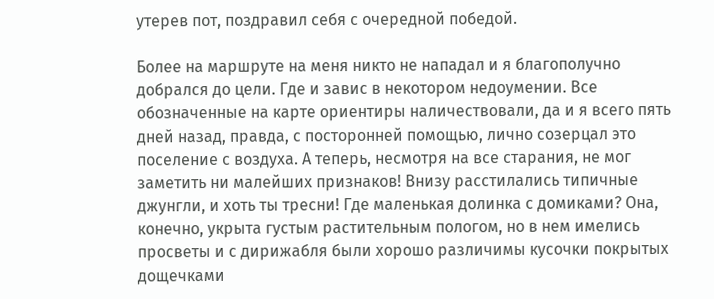утерев пот, поздравил себя с очередной победой.

Более на маршруте на меня никто не нападал и я благополучно добрался до цели. Где и завис в некотором недоумении. Все обозначенные на карте ориентиры наличествовали, да и я всего пять дней назад, правда, с посторонней помощью, лично созерцал это поселение с воздуха. А теперь, несмотря на все старания, не мог заметить ни малейших признаков! Внизу расстилались типичные джунгли, и хоть ты тресни! Где маленькая долинка с домиками? Она, конечно, укрыта густым растительным пологом, но в нем имелись просветы и с дирижабля были хорошо различимы кусочки покрытых дощечками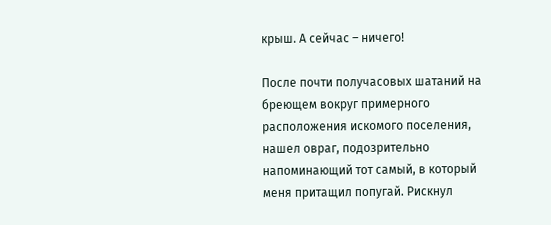крыш. А сейчас – ничего!

После почти получасовых шатаний на бреющем вокруг примерного расположения искомого поселения, нашел овраг, подозрительно напоминающий тот самый, в который меня притащил попугай. Рискнул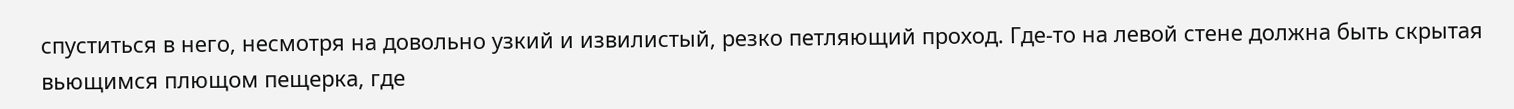спуститься в него, несмотря на довольно узкий и извилистый, резко петляющий проход. Где-то на левой стене должна быть скрытая вьющимся плющом пещерка, где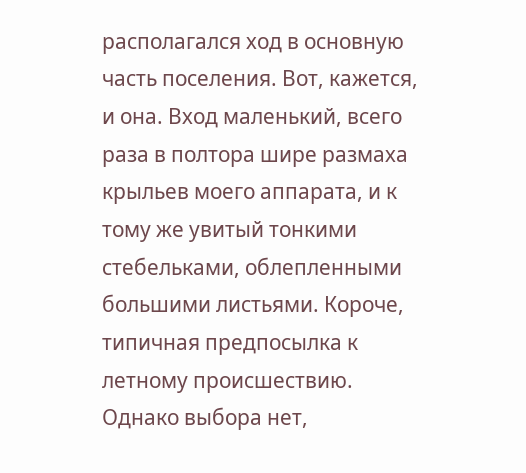располагался ход в основную часть поселения. Вот, кажется, и она. Вход маленький, всего раза в полтора шире размаха крыльев моего аппарата, и к тому же увитый тонкими стебельками, облепленными большими листьями. Короче, типичная предпосылка к летному происшествию. Однако выбора нет,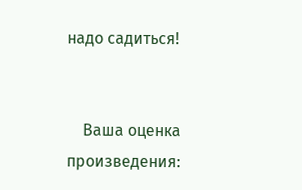надо садиться!


    Ваша оценка произведения: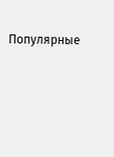Популярные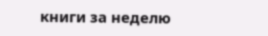книги за неделю